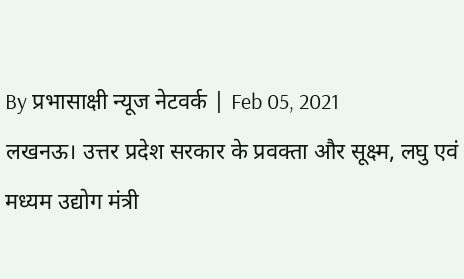By प्रभासाक्षी न्यूज नेटवर्क | Feb 05, 2021
लखनऊ। उत्तर प्रदेश सरकार के प्रवक्ता और सूक्ष्म, लघु एवं मध्यम उद्योग मंत्री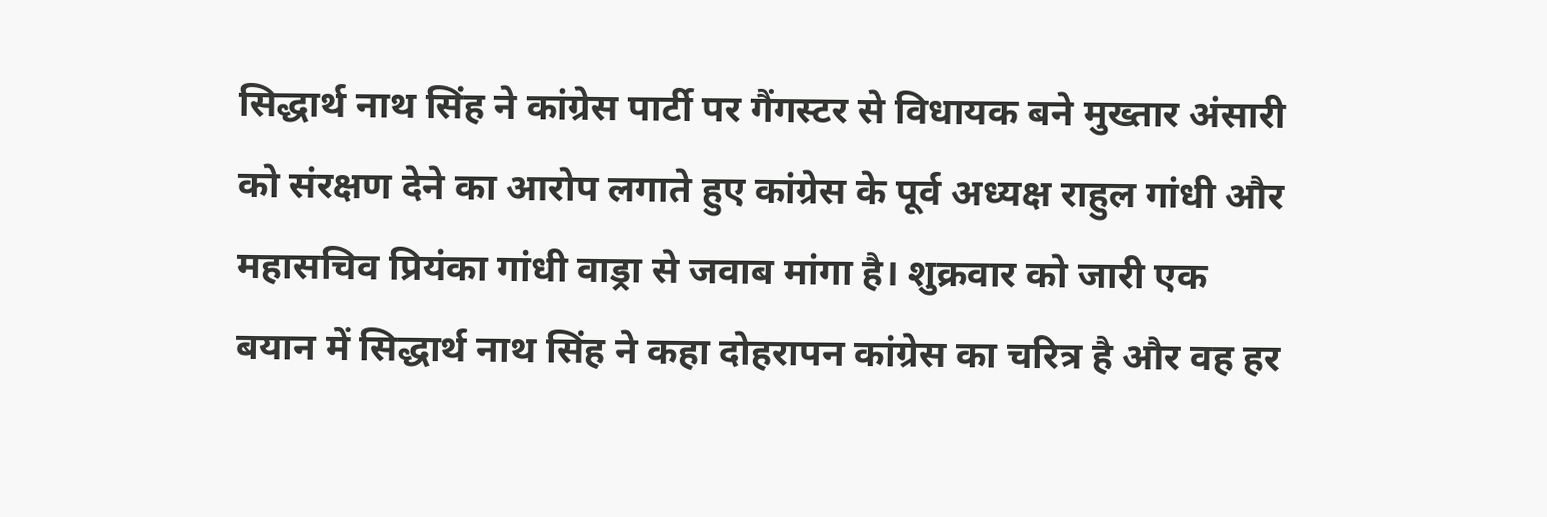सिद्धार्थ नाथ सिंह ने कांग्रेस पार्टी पर गैंगस्टर से विधायक बने मुख्तार अंसारी को संरक्षण देने का आरोप लगाते हुए कांग्रेस के पूर्व अध्यक्ष राहुल गांधी और महासचिव प्रियंका गांधी वाड्रा से जवाब मांगा है। शुक्रवार को जारी एक बयान में सिद्धार्थ नाथ सिंह ने कहा दोहरापन कांग्रेस का चरित्र है और वह हर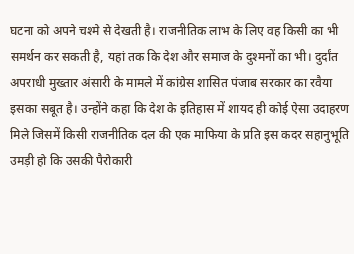घटना को अपने चश्मे से देखती है। राजनीतिक लाभ के लिए वह किसी का भी समर्थन कर सकती है, यहां तक कि देश और समाज के दुश्मनों का भी। दुर्दांत अपराधी मुख्तार अंसारी के मामले में कांग्रेस शासित पंजाब सरकार का रवैया इसका सबूत है। उन्होंने कहा कि देश के इतिहास में शायद ही कोई ऐसा उदाहरण मिले जिसमें किसी राजनीतिक दल की एक माफिया के प्रति इस कदर सहानुभूति उमड़ी हो कि उसकी पैरोकारी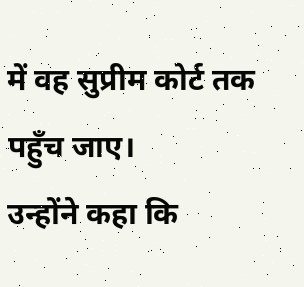में वह सुप्रीम कोर्ट तक पहुँच जाए।
उन्होंने कहा कि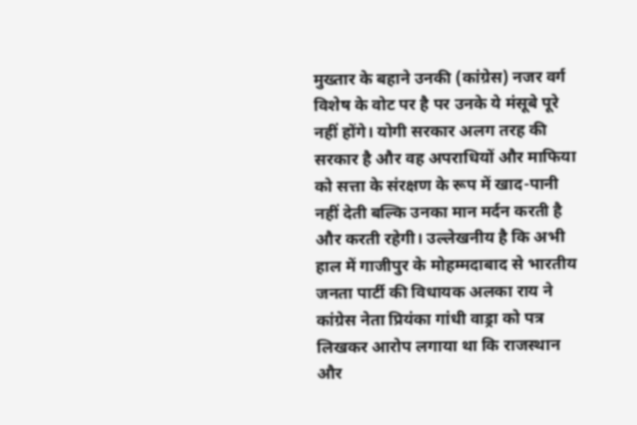मुख्तार के बहाने उनकी (कांग्रेस) नजर वर्ग विशेष के वोट पर है पर उनके ये मंसूबे पूरे नहीं होंगे। योगी सरकार अलग तरह की सरकार है और वह अपराधियों और माफिया को सत्ता के संरक्षण के रूप में खाद-पानी नहीं देती बल्कि उनका मान मर्दन करती है और करती रहेगी। उल्लेखनीय है कि अभी हाल में गाजीपुर के मोहम्मदाबाद से भारतीय जनता पार्टी की विधायक अलका राय ने कांग्रेस नेता प्रियंका गांधी वाड्रा को पत्र लिखकर आरोप लगाया था कि राजस्थान और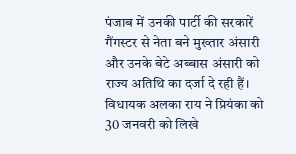पंजाब में उनकी पार्टी की सरकारें गैंगस्टर से नेता बने मुख्तार अंसारी और उनके बेटे अब्बास अंसारी को राज्य अतिथि का दर्जा दे रही हैं।
विधायक अलका राय ने प्रियंका को 30 जनवरी को लिखे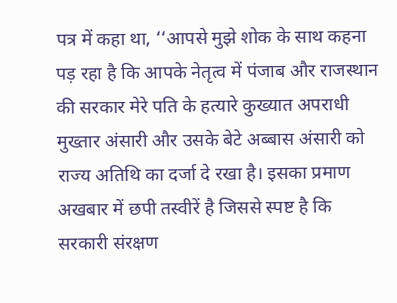पत्र में कहा था, ‘‘आपसे मुझे शोक के साथ कहना पड़ रहा है कि आपके नेतृत्व में पंजाब और राजस्थान की सरकार मेरे पति के हत्यारे कुख्यात अपराधी मुख्तार अंसारी और उसके बेटे अब्बास अंसारी को राज्य अतिथि का दर्जा दे रखा है। इसका प्रमाण अखबार में छपी तस्वीरें है जिससे स्पष्ट है कि सरकारी संरक्षण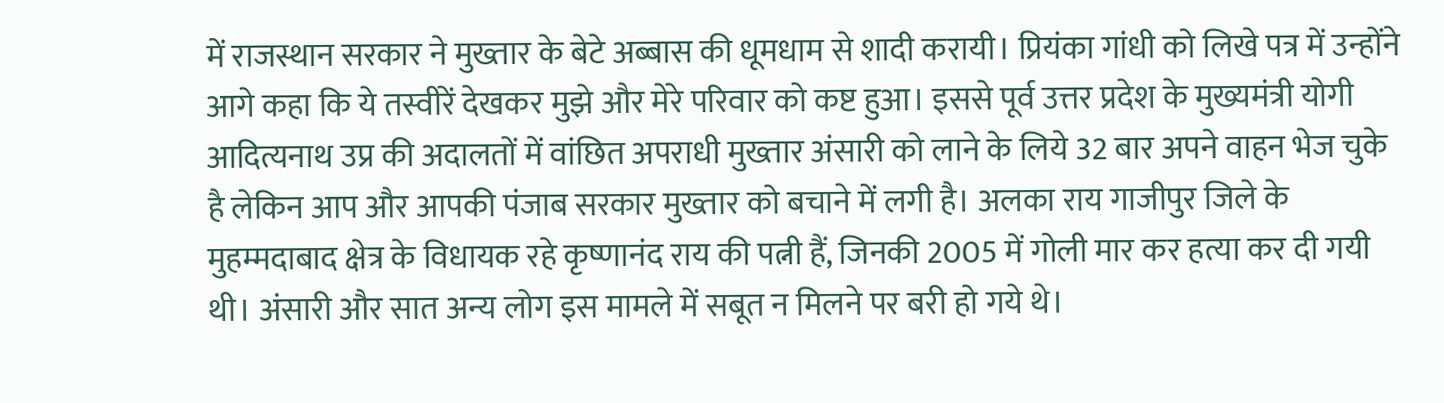में राजस्थान सरकार ने मुख्तार के बेटे अब्बास की धूमधाम से शादी करायी। प्रियंका गांधी को लिखे पत्र में उन्होंने आगे कहा कि ये तस्वीरें देखकर मुझे और मेरे परिवार को कष्ट हुआ। इससे पूर्व उत्तर प्रदेश के मुख्यमंत्री योगी आदित्यनाथ उप्र की अदालतों में वांछित अपराधी मुख्तार अंसारी को लाने के लिये 32 बार अपने वाहन भेज चुके है लेकिन आप और आपकी पंजाब सरकार मुख्तार को बचाने में लगी है। अलका राय गाजीपुर जिले के मुहम्मदाबाद क्षेत्र के विधायक रहे कृष्णानंद राय की पत्नी हैं, जिनकी 2005 में गोली मार कर हत्या कर दी गयी थी। अंसारी और सात अन्य लोग इस मामले में सबूत न मिलने पर बरी हो गये थे।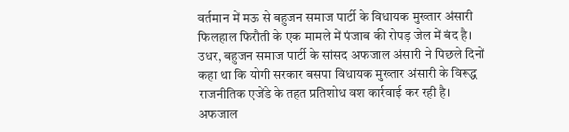वर्तमान में मऊ से बहुजन समाज पार्टी के विधायक मुख्तार अंसारी फिलहाल फिरौती के एक मामले में पंजाब की रोपड़ जेल में बंद है।
उधर, बहुजन समाज पार्टी के सांसद अफजाल अंसारी ने पिछले दिनों कहा था कि योगी सरकार बसपा विधायक मुख्तार अंसारी के विरूद्ध राजनीतिक एजेंडे के तहत प्रतिशोध वश कार्रवाई कर रही है। अफजाल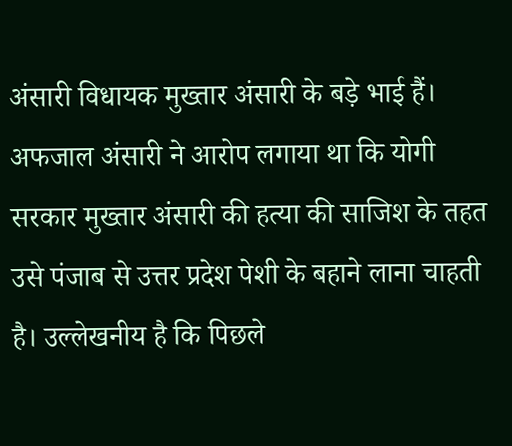अंसारी विधायक मुख्तार अंसारी के बड़े भाई हैं। अफजाल अंसारी ने आरोप लगाया था कि योगी सरकार मुख्तार अंसारी की हत्या की साजिश के तहत उसे पंजाब से उत्तर प्रदेश पेशी के बहाने लाना चाहती है। उल्लेखनीय है कि पिछले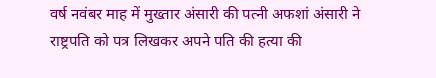वर्ष नवंबर माह में मुख्तार अंसारी की पत्नी अफशां अंसारी ने राष्ट्रपति को पत्र लिखकर अपने पति की हत्या की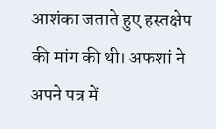आशंका जताते हुए हस्तक्षेप की मांग की थी। अफशां ने अपने पत्र में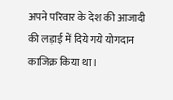अपने परिवार के देश की आजादी की लड़ाई में दिये गये योगदान काजिक्र किया था।